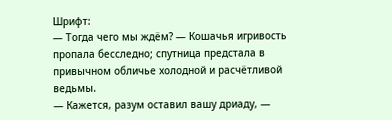Шрифт:
— Тогда чего мы ждём? — Кошачья игривость пропала бесследно; спутница предстала в привычном обличье холодной и расчётливой ведьмы.
— Кажется, разум оставил вашу дриаду, —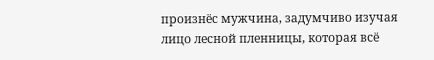произнёс мужчина, задумчиво изучая лицо лесной пленницы, которая всё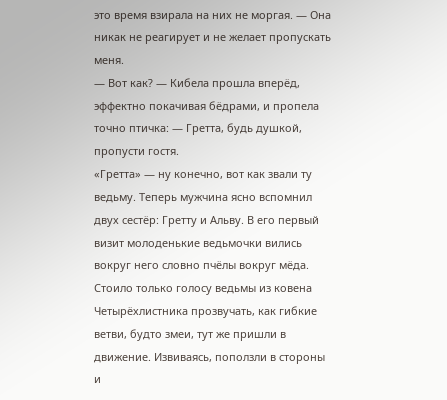это время взирала на них не моргая. — Она никак не реагирует и не желает пропускать меня.
— Вот как? — Кибела прошла вперёд, эффектно покачивая бёдрами, и пропела точно птичка: — Гретта, будь душкой, пропусти гостя.
«Гретта» — ну конечно, вот как звали ту ведьму. Теперь мужчина ясно вспомнил двух сестёр: Гретту и Альву. В его первый визит молоденькие ведьмочки вились вокруг него словно пчёлы вокруг мёда.
Стоило только голосу ведьмы из ковена Четырёхлистника прозвучать, как гибкие ветви, будто змеи, тут же пришли в движение. Извиваясь, поползли в стороны и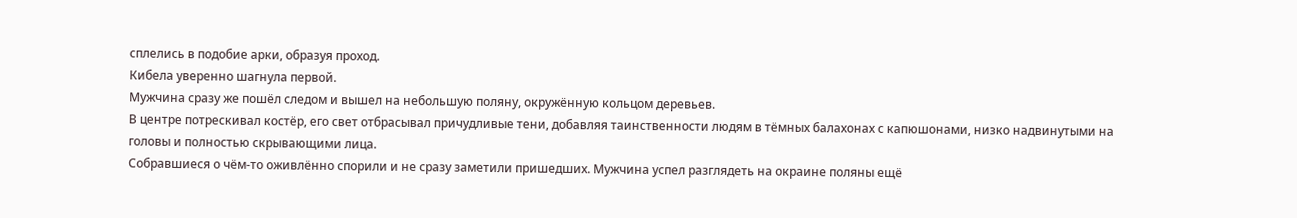сплелись в подобие арки, образуя проход.
Кибела уверенно шагнула первой.
Мужчина сразу же пошёл следом и вышел на небольшую поляну, окружённую кольцом деревьев.
В центре потрескивал костёр, его свет отбрасывал причудливые тени, добавляя таинственности людям в тёмных балахонах с капюшонами, низко надвинутыми на головы и полностью скрывающими лица.
Собравшиеся о чём-то оживлённо спорили и не сразу заметили пришедших. Мужчина успел разглядеть на окраине поляны ещё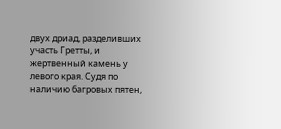двух дриад, разделивших участь Гретты, и жертвенный камень у левого края. Судя по наличию багровых пятен,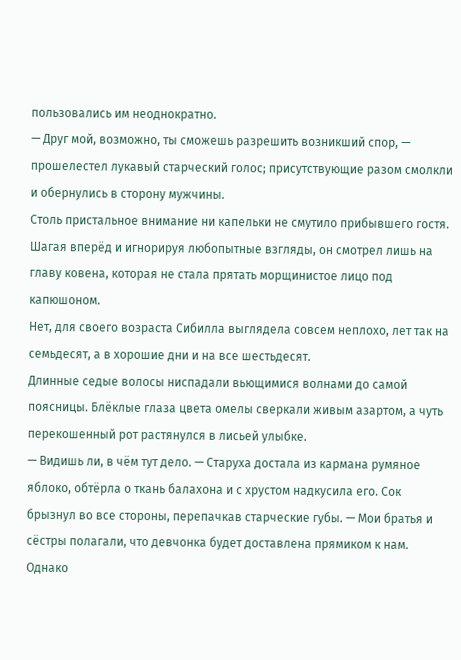пользовались им неоднократно.
— Друг мой, возможно, ты сможешь разрешить возникший спор, — прошелестел лукавый старческий голос; присутствующие разом смолкли и обернулись в сторону мужчины.
Столь пристальное внимание ни капельки не смутило прибывшего гостя. Шагая вперёд и игнорируя любопытные взгляды, он смотрел лишь на главу ковена, которая не стала прятать морщинистое лицо под капюшоном.
Нет, для своего возраста Сибилла выглядела совсем неплохо, лет так на семьдесят, а в хорошие дни и на все шестьдесят.
Длинные седые волосы ниспадали вьющимися волнами до самой поясницы. Блёклые глаза цвета омелы сверкали живым азартом, а чуть перекошенный рот растянулся в лисьей улыбке.
— Видишь ли, в чём тут дело. — Старуха достала из кармана румяное яблоко, обтёрла о ткань балахона и с хрустом надкусила его. Сок брызнул во все стороны, перепачкав старческие губы. — Мои братья и сёстры полагали, что девчонка будет доставлена прямиком к нам. Однако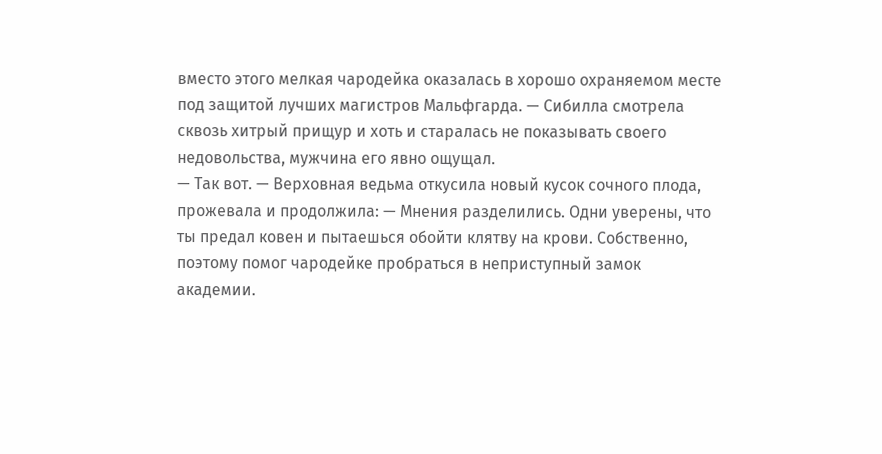вместо этого мелкая чародейка оказалась в хорошо охраняемом месте под защитой лучших магистров Мальфгарда. — Сибилла смотрела сквозь хитрый прищур и хоть и старалась не показывать своего недовольства, мужчина его явно ощущал.
— Так вот. — Верховная ведьма откусила новый кусок сочного плода, прожевала и продолжила: — Мнения разделились. Одни уверены, что ты предал ковен и пытаешься обойти клятву на крови. Собственно, поэтому помог чародейке пробраться в неприступный замок академии.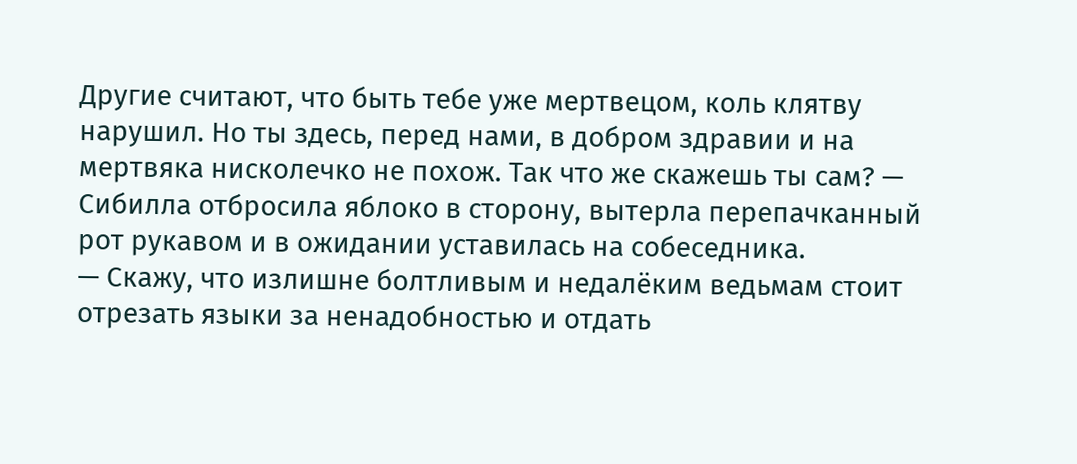Другие считают, что быть тебе уже мертвецом, коль клятву нарушил. Но ты здесь, перед нами, в добром здравии и на мертвяка нисколечко не похож. Так что же скажешь ты сам? — Сибилла отбросила яблоко в сторону, вытерла перепачканный рот рукавом и в ожидании уставилась на собеседника.
— Скажу, что излишне болтливым и недалёким ведьмам стоит отрезать языки за ненадобностью и отдать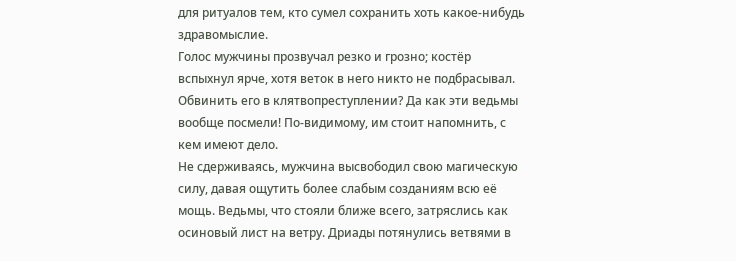для ритуалов тем, кто сумел сохранить хоть какое-нибудь здравомыслие.
Голос мужчины прозвучал резко и грозно; костёр вспыхнул ярче, хотя веток в него никто не подбрасывал. Обвинить его в клятвопреступлении? Да как эти ведьмы вообще посмели! По-видимому, им стоит напомнить, с кем имеют дело.
Не сдерживаясь, мужчина высвободил свою магическую силу, давая ощутить более слабым созданиям всю её мощь. Ведьмы, что стояли ближе всего, затряслись как осиновый лист на ветру. Дриады потянулись ветвями в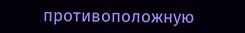противоположную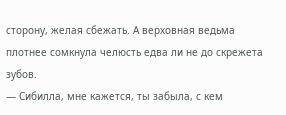сторону, желая сбежать. А верховная ведьма плотнее сомкнула челюсть едва ли не до скрежета зубов.
— Сибилла, мне кажется, ты забыла, с кем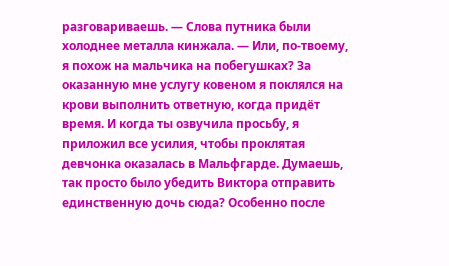разговариваешь. — Слова путника были холоднее металла кинжала. — Или, по-твоему, я похож на мальчика на побегушках? За оказанную мне услугу ковеном я поклялся на крови выполнить ответную, когда придёт время. И когда ты озвучила просьбу, я приложил все усилия, чтобы проклятая девчонка оказалась в Мальфгарде. Думаешь, так просто было убедить Виктора отправить единственную дочь сюда? Особенно после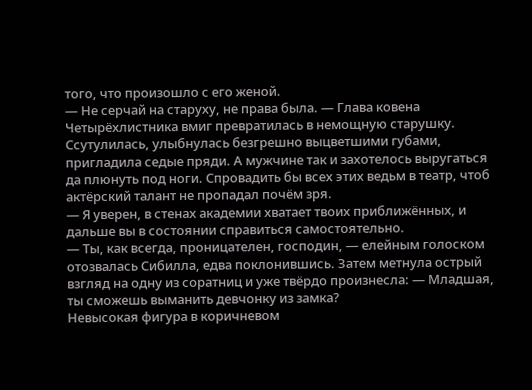того, что произошло с его женой.
— Не серчай на старуху, не права была. — Глава ковена Четырёхлистника вмиг превратилась в немощную старушку. Ссутулилась, улыбнулась безгрешно выцветшими губами, пригладила седые пряди. А мужчине так и захотелось выругаться да плюнуть под ноги. Спровадить бы всех этих ведьм в театр, чтоб актёрский талант не пропадал почём зря.
— Я уверен, в стенах академии хватает твоих приближённых, и дальше вы в состоянии справиться самостоятельно.
— Ты, как всегда, проницателен, господин, — елейным голоском отозвалась Сибилла, едва поклонившись. Затем метнула острый взгляд на одну из соратниц и уже твёрдо произнесла: — Младшая, ты сможешь выманить девчонку из замка?
Невысокая фигура в коричневом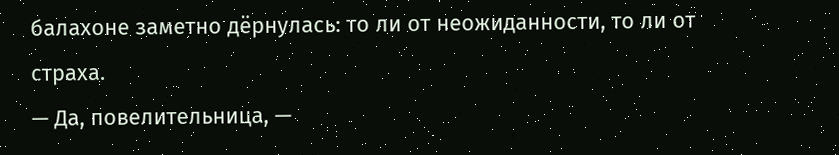балахоне заметно дёрнулась: то ли от неожиданности, то ли от страха.
— Да, повелительница, —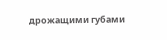дрожащими губами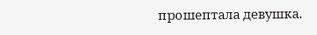прошептала девушка.